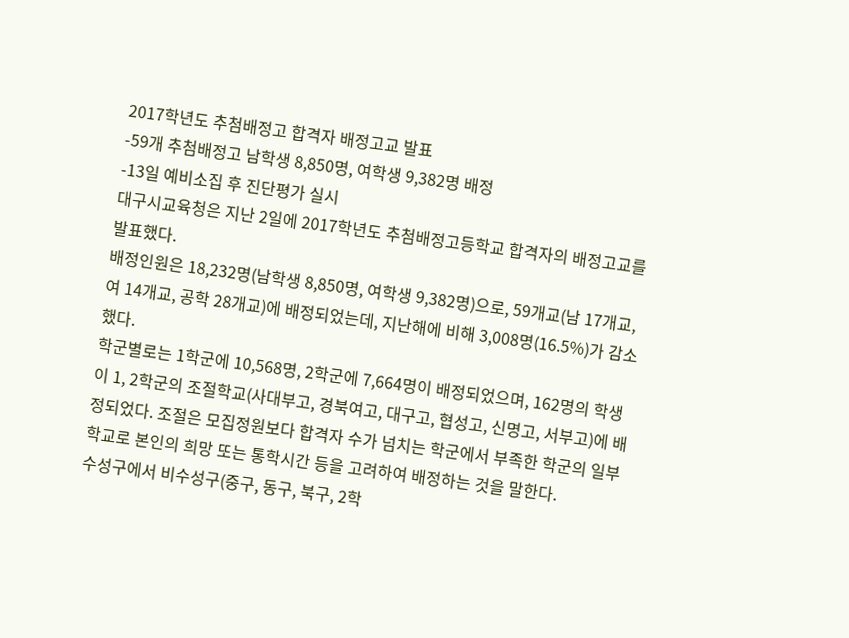2017학년도 추첨배정고 합격자 배정고교 발표
-59개 추첨배정고 남학생 8,850명, 여학생 9,382명 배정
-13일 예비소집 후 진단평가 실시
대구시교육청은 지난 2일에 2017학년도 추첨배정고등학교 합격자의 배정고교를 발표했다.
배정인원은 18,232명(남학생 8,850명, 여학생 9,382명)으로, 59개교(남 17개교, 여 14개교, 공학 28개교)에 배정되었는데, 지난해에 비해 3,008명(16.5%)가 감소했다.
학군별로는 1학군에 10,568명, 2학군에 7,664명이 배정되었으며, 162명의 학생이 1, 2학군의 조절학교(사대부고, 경북여고, 대구고, 협성고, 신명고, 서부고)에 배정되었다. 조절은 모집정원보다 합격자 수가 넘치는 학군에서 부족한 학군의 일부학교로 본인의 희망 또는 통학시간 등을 고려하여 배정하는 것을 말한다.
수성구에서 비수성구(중구, 동구, 북구, 2학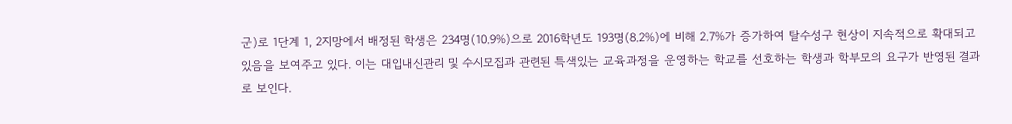군)로 1단계 1, 2지망에서 배정된 학생은 234명(10.9%)으로 2016학년도 193명(8.2%)에 비해 2.7%가 증가하여 탈수성구 현상이 지속적으로 확대되고 있음을 보여주고 있다. 이는 대입내신관리 및 수시모집과 관련된 특색있는 교육과정을 운영하는 학교를 선호하는 학생과 학부모의 요구가 반영된 결과로 보인다.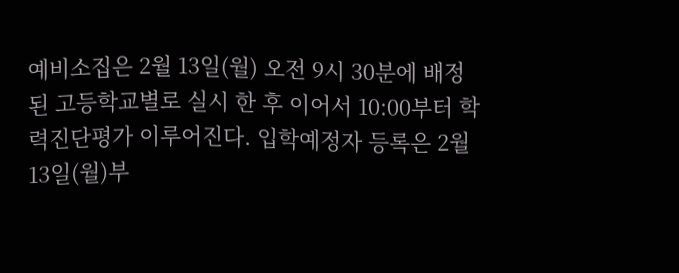예비소집은 2월 13일(월) 오전 9시 30분에 배정된 고등학교별로 실시 한 후 이어서 10:00부터 학력진단평가 이루어진다. 입학예정자 등록은 2월 13일(월)부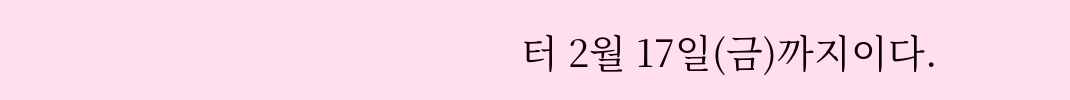터 2월 17일(금)까지이다.